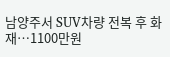남양주서 SUV차량 전복 후 화재…1100만원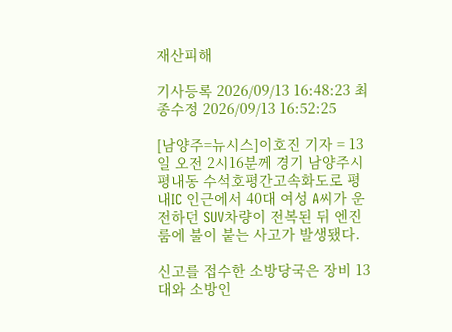재산피해

기사등록 2026/09/13 16:48:23 최종수정 2026/09/13 16:52:25

[남양주=뉴시스]이호진 기자 = 13일 오전 2시16분께 경기 남양주시 평내동 수석호평간고속화도로 평내IC 인근에서 40대 여성 A씨가 운전하던 SUV차량이 전복된 뒤 엔진룸에 불이 붙는 사고가 발생됐다.

신고를 접수한 소방당국은 장비 13대와 소방인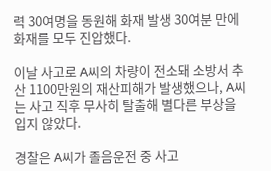력 30여명을 동원해 화재 발생 30여분 만에 화재를 모두 진압했다.

이날 사고로 A씨의 차량이 전소돼 소방서 추산 1100만원의 재산피해가 발생했으나, A씨는 사고 직후 무사히 탈출해 별다른 부상을 입지 않았다.

경찰은 A씨가 졸음운전 중 사고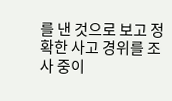를 낸 것으로 보고 정확한 사고 경위를 조사 중이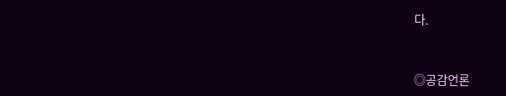다.


◎공감언론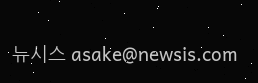뉴시스 asake@newsis.com